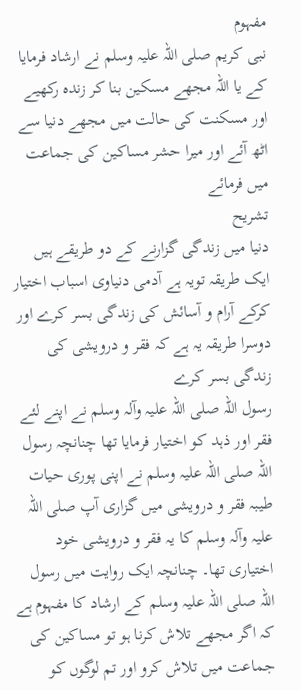مفہوم
نبی کریم صلی اللہ علیہ وسلم نے ارشاد فرمایا کے یا اللہ مجھے مسکین بنا کر زندہ رکھیے اور مسکنت کی حالت میں مجھے دنیا سے اٹھ آئے اور میرا حشر مساکین کی جماعت میں فرمائے
تشریح
دنیا میں زندگی گزارنے کے دو طریقے ہیں ایک طریقہ تویہ ہے آدمی دنیاوی اسباب اختیار کرکے آرام و آسائش کی زندگی بسر کرے اور دوسرا طریقہ یہ ہے کہ فقر و درویشی کی زندگی بسر کرے
رسول اللہ صلی اللہ علیہ وآلہ وسلم نے اپنے لئے فقر اور ذہد کو اختیار فرمایا تھا چنانچہ رسول اللہ صلی اللہ علیہ وسلم نے اپنی پوری حیات طیبہ فقر و درویشی میں گزاری آپ صلی اللہ علیہ وآلہ وسلم کا یہ فقر و درویشی خود اختیاری تھا۔ چنانچہ ایک روایت میں رسول اللہ صلی اللہ علیہ وسلم کے ارشاد کا مفہوم ہے کہ اگر مجھے تلاش کرنا ہو تو مساکین کی جماعت میں تلاش کرو اور تم لوگوں کو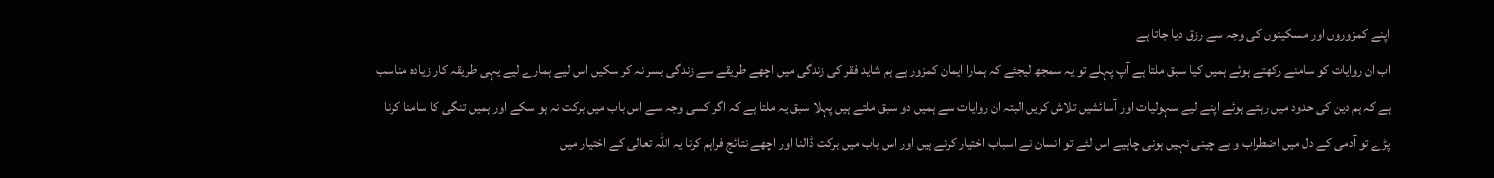اپنے کمزوروں اور مسکینوں کی وجہ سے رزق دیا جاتا ہے
اب ان روایات کو سامنے رکھتے ہوئے ہمیں کیا سبق ملتا ہے آپ پہلے تو یہ سمجھ لیجئے کہ ہمارا ایمان کمزور ہے ہم شاید فقر کی زندگی میں اچھے طریقے سے زندگی بسر نہ کر سکیں اس لیے ہمارے لیے یہی طریقہ کار زیادہ مناسب ہے کہ ہم دین کی حدود میں رہتے ہوئے اپنے لیے سہولیات اور آسائشیں تلاش کریں البتہ ان روایات سے ہمیں دو سبق ملتے ہیں پہلا سبق یہ ملتا ہے کہ اگر کسی وجہ سے اس باب میں برکت نہ ہو سکے اور ہمیں تنگی کا سامنا کرنا پڑے تو آدمی کے دل میں اضطراب و بے چینی نہیں ہونی چاہیے اس لئے تو انسان نے اسباب اختیار کرنے ہیں اور اس باب میں برکت ڈالنا اور اچھے نتائج فراہم کرنا یہ اللہ تعالی کے اختیار میں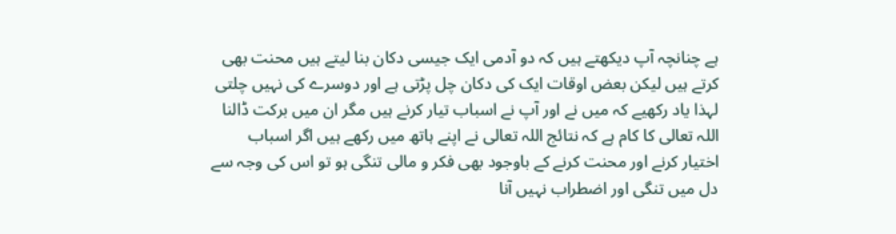ہے چنانچہ آپ دیکھتے ہیں کہ دو آدمی ایک جیسی دکان بنا لیتے ہیں محنت بھی کرتے ہیں لیکن بعض اوقات ایک کی دکان چل پڑتی ہے اور دوسرے کی نہیں چلتی لہذا یاد رکھیے کہ میں نے اور آپ نے اسباب تیار کرنے ہیں مگر ان میں برکت ڈالنا اللہ تعالی کا کام ہے کہ نتائج اللہ تعالی نے اپنے ہاتھ میں رکھے ہیں اگر اسباب اختیار کرنے اور محنت کرنے کے باوجود بھی فکر و مالی تنگی ہو تو اس کی وجہ سے دل میں تنگی اور اضطراب نہیں آنا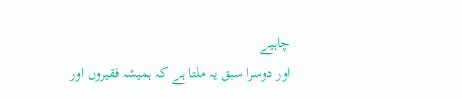چاہیے
اور دوسرا سبق یہ ملتا ہے کہ ہمیشہ فقیروں اور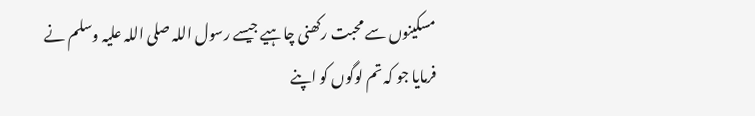مسکینوں سے محبت رکھنی چاہیے جیسے رسول اللہ صلی اللہ علیہ وسلم نے فرمایا جو کہ تم لوگوں کو اپنے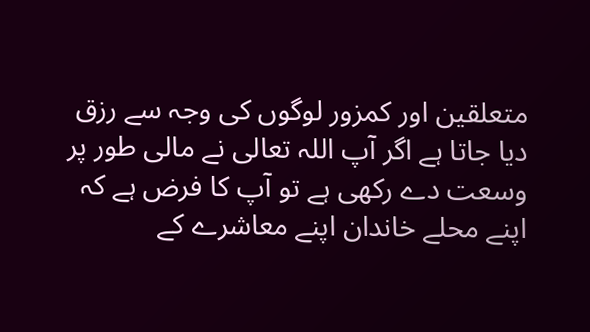متعلقین اور کمزور لوگوں کی وجہ سے رزق دیا جاتا ہے اگر آپ اللہ تعالی نے مالی طور پر وسعت دے رکھی ہے تو آپ کا فرض ہے کہ اپنے محلے خاندان اپنے معاشرے کے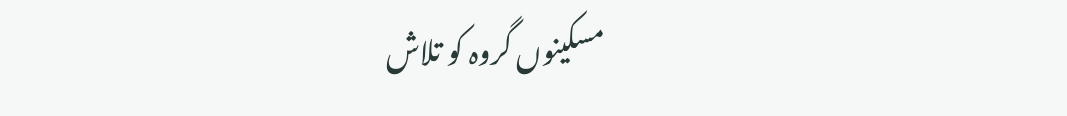مسکینوں گروہ کو تلاش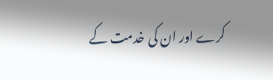کرے اور ان کی خدمت کے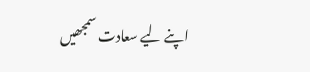اپنے لیے سعادت سمجھیں